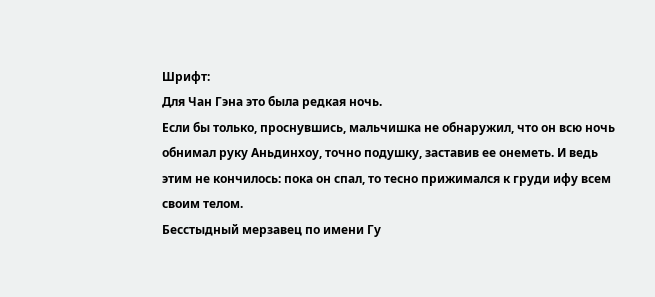Шрифт:
Для Чан Гэна это была редкая ночь.
Если бы только, проснувшись, мальчишка не обнаружил, что он всю ночь обнимал руку Аньдинхоу, точно подушку, заставив ее онеметь. И ведь этим не кончилось: пока он спал, то тесно прижимался к груди ифу всем своим телом.
Бесстыдный мерзавец по имени Гу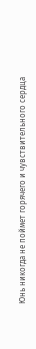Юнь никогда не поймет горячего и чувствительного сердца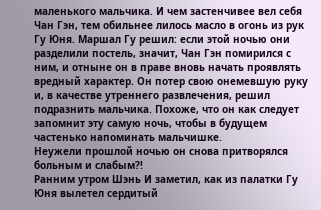маленького мальчика. И чем застенчивее вел себя Чан Гэн, тем обильнее лилось масло в огонь из рук Гу Юня. Маршал Гу решил: если этой ночью они разделили постель, значит, Чан Гэн помирился с ним, и отныне он в праве вновь начать проявлять вредный характер. Он потер свою онемевшую руку и, в качестве утреннего развлечения, решил подразнить мальчика. Похоже, что он как следует запомнит эту самую ночь, чтобы в будущем частенько напоминать мальчишке.
Неужели прошлой ночью он снова притворялся больным и слабым?!
Ранним утром Шэнь И заметил, как из палатки Гу Юня вылетел сердитый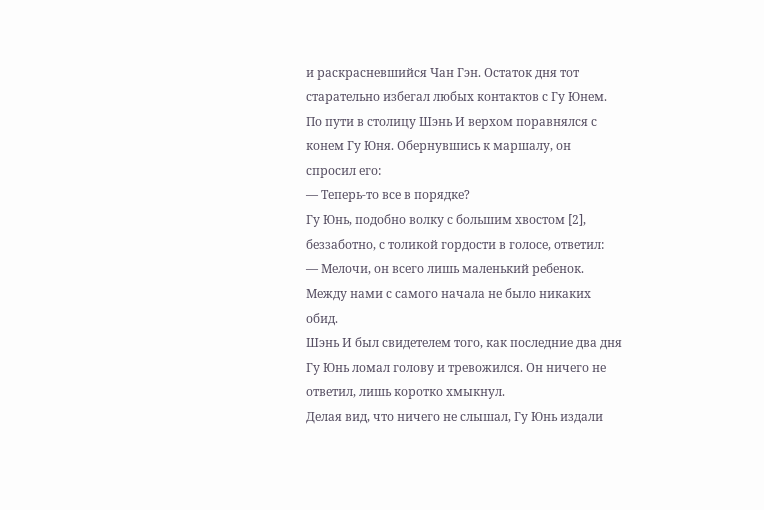и раскрасневшийся Чан Гэн. Остаток дня тот старательно избегал любых контактов с Гу Юнем.
По пути в столицу Шэнь И верхом поравнялся с конем Гу Юня. Обернувшись к маршалу, он спросил его:
— Теперь-то все в порядке?
Гу Юнь, подобно волку с большим хвостом [2], беззаботно, с толикой гордости в голосе, ответил:
— Мелочи, он всего лишь маленький ребенок. Между нами с самого начала не было никаких обид.
Шэнь И был свидетелем того, как последние два дня Гу Юнь ломал голову и тревожился. Он ничего не ответил, лишь коротко хмыкнул.
Делая вид, что ничего не слышал, Гу Юнь издали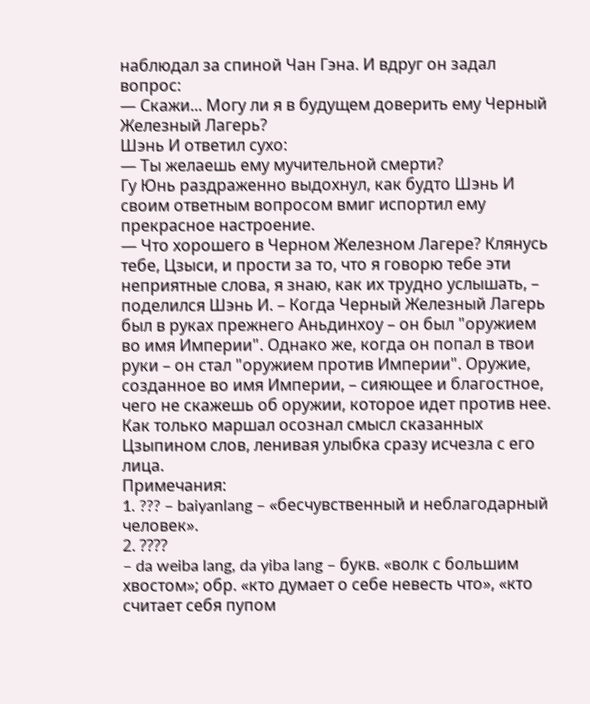наблюдал за спиной Чан Гэна. И вдруг он задал вопрос:
— Скажи... Могу ли я в будущем доверить ему Черный Железный Лагерь?
Шэнь И ответил сухо:
— Ты желаешь ему мучительной смерти?
Гу Юнь раздраженно выдохнул, как будто Шэнь И своим ответным вопросом вмиг испортил ему прекрасное настроение.
— Что хорошего в Черном Железном Лагере? Клянусь тебе, Цзыси, и прости за то, что я говорю тебе эти неприятные слова, я знаю, как их трудно услышать, – поделился Шэнь И. – Когда Черный Железный Лагерь был в руках прежнего Аньдинхоу – он был "оружием во имя Империи". Однако же, когда он попал в твои руки – он стал "оружием против Империи". Оружие, созданное во имя Империи, – сияющее и благоcтное, чего не скажешь об оружии, которое идет против нее.
Как только маршал осознал смысл сказанных Цзыпином слов, ленивая улыбка сразу исчезла с его лица.
Примечания:
1. ??? – baiyanlang – «бесчувственный и неблагодарный человек».
2. ????
– da weiba lang, da yiba lang – букв. «волк с большим хвостом»; обр. «кто думает о себе невесть что», «кто считает себя пупом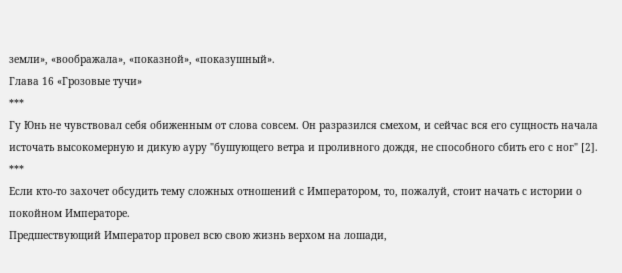земли», «воображала», «показной», «показушный».
Глава 16 «Грозовые тучи»
***
Гу Юнь не чувствовал себя обиженным от слова совсем. Он разразился смехом, и сейчас вся его сущность начала источать высокомерную и дикую ауру "бушующего ветра и проливного дождя, не способного сбить его с ног" [2].
***
Если кто-то захочет обсудить тему сложных отношений с Императором, то, пожалуй, стоит начать с истории о покойном Императоре.
Предшествующий Император провел всю свою жизнь верхом на лошади,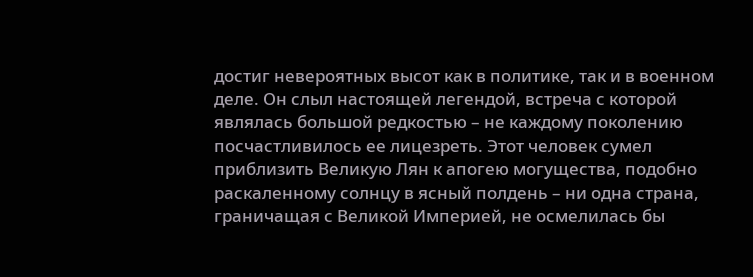достиг невероятных высот как в политике, так и в военном деле. Он слыл настоящей легендой, встреча с которой являлась большой редкостью – не каждому поколению посчастливилось ее лицезреть. Этот человек сумел приблизить Великую Лян к апогею могущества, подобно раскаленному солнцу в ясный полдень – ни одна страна, граничащая с Великой Империей, не осмелилась бы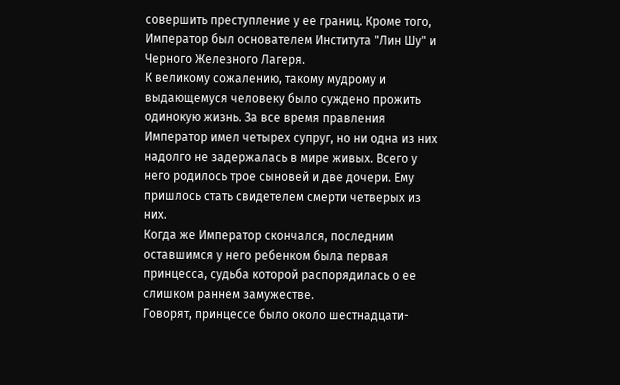совершить преступление у ее границ. Кроме того, Император был основателем Института "Лин Шу" и Черного Железного Лагеря.
К великому сожалению, такому мудрому и выдающемуся человеку было суждено прожить одинокую жизнь. За все время правления Император имел четырех супруг, но ни одна из них надолго не задержалась в мире живых. Всего у него родилось трое сыновей и две дочери. Ему пришлось стать свидетелем смерти четверых из них.
Когда же Император скончался, последним оставшимся у него ребенком была первая принцесса, судьба которой распорядилась о ее слишком раннем замужестве.
Говорят, принцессе было около шестнадцати-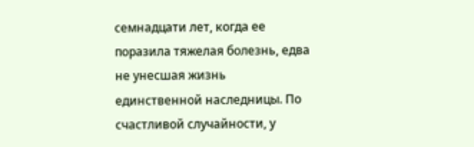семнадцати лет, когда ее поразила тяжелая болезнь, едва не унесшая жизнь единственной наследницы. По счастливой случайности, у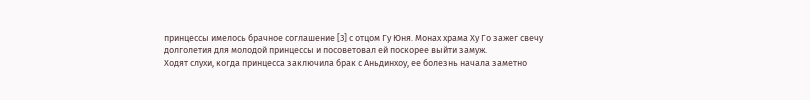принцессы имелось брачное соглашение [3] с отцом Гу Юня. Монах храма Ху Го зажег свечу долголетия для молодой принцессы и посоветовал ей поскорее выйти замуж.
Ходят слухи, когда принцесса заключила брак с Аньдинхоу, ее болезнь начала заметно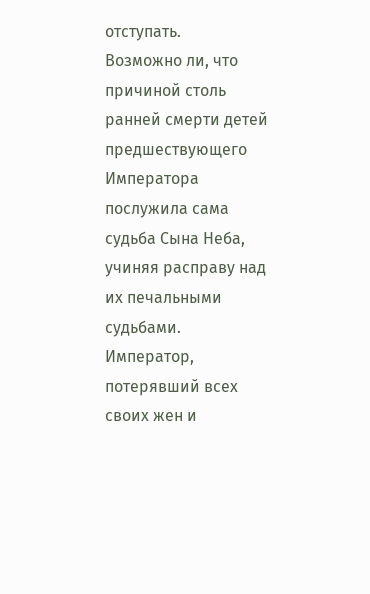отступать.
Возможно ли, что причиной столь ранней смерти детей предшествующего Императора послужила сама судьба Сына Неба, учиняя расправу над их печальными судьбами.
Император, потерявший всех своих жен и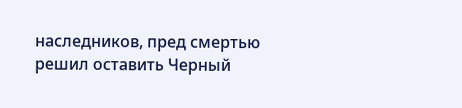наследников, пред смертью решил оставить Черный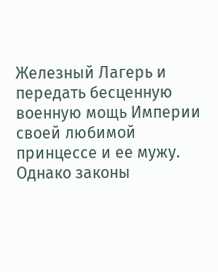Железный Лагерь и передать бесценную военную мощь Империи своей любимой принцессе и ее мужу. Однако законы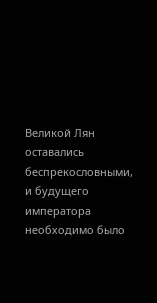Великой Лян оставались беспрекословными, и будущего императора необходимо было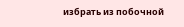избрать из побочной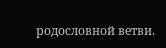родословной ветви.